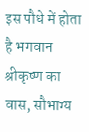इस पौधे में होता है भगवान श्रीकृष्ण का वास, सौभाग्य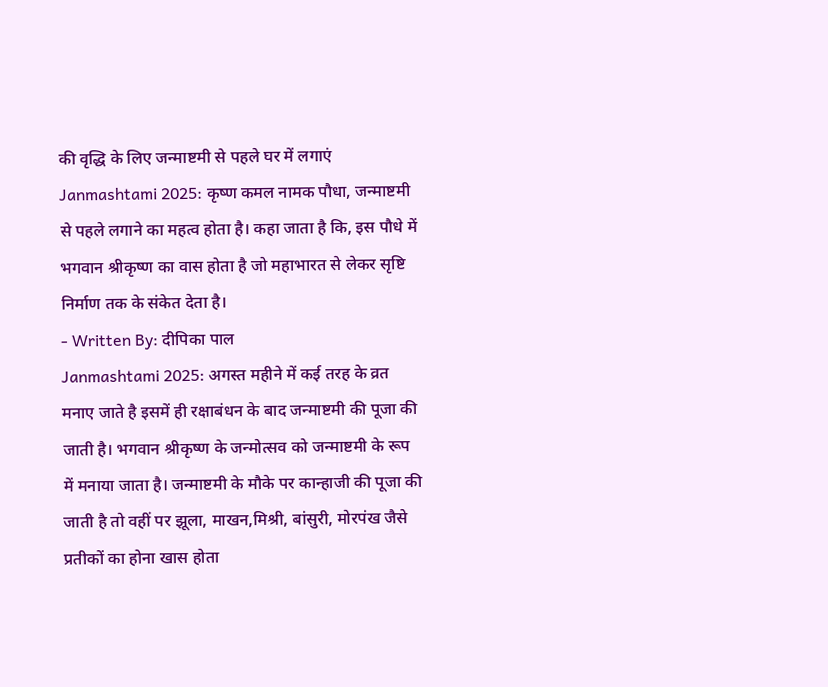की वृद्धि के लिए जन्माष्टमी से पहले घर में लगाएं
Janmashtami 2025: कृष्ण कमल नामक पौधा, जन्माष्टमी से पहले लगाने का महत्व होता है। कहा जाता है कि, इस पौधे में भगवान श्रीकृष्ण का वास होता है जो महाभारत से लेकर सृष्टि निर्माण तक के संकेत देता है।
- Written By: दीपिका पाल
Janmashtami 2025: अगस्त महीने में कई तरह के व्रत मनाए जाते है इसमें ही रक्षाबंधन के बाद जन्माष्टमी की पूजा की जाती है। भगवान श्रीकृष्ण के जन्मोत्सव को जन्माष्टमी के रूप में मनाया जाता है। जन्माष्टमी के मौके पर कान्हाजी की पूजा की जाती है तो वहीं पर झूला, माखन,मिश्री, बांसुरी, मोरपंख जैसे प्रतीकों का होना खास होता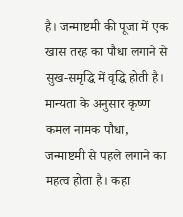है। जन्माष्टमी की पूजा में एक खास तरह का पौधा लगाने से सुख-समृद्धि में वृद्धि होती है।
मान्यता के अनुसार कृष्ण कमल नामक पौधा, जन्माष्टमी से पहले लगाने का महत्व होता है। कहा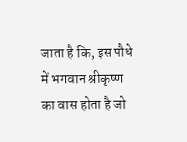जाता है कि, इस पौधे में भगवान श्रीकृष्ण का वास होता है जो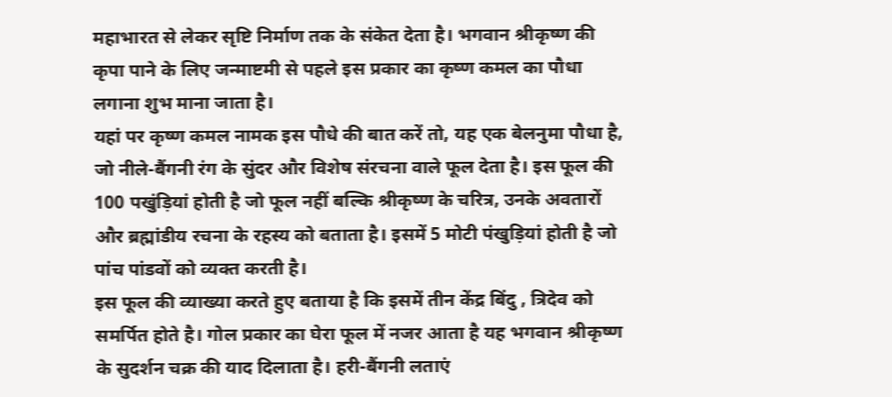महाभारत से लेकर सृष्टि निर्माण तक के संकेत देता है। भगवान श्रीकृष्ण की कृपा पाने के लिए जन्माष्टमी से पहले इस प्रकार का कृष्ण कमल का पौधा लगाना शुभ माना जाता है।
यहां पर कृष्ण कमल नामक इस पौधे की बात करें तो, यह एक बेलनुमा पौधा है, जो नीले-बैंगनी रंग के सुंदर और विशेष संरचना वाले फूल देता है। इस फूल की 100 पखुंड़ियां होती है जो फूल नहीं बल्कि श्रीकृष्ण के चरित्र, उनके अवतारों और ब्रह्मांडीय रचना के रहस्य को बताता है। इसमें 5 मोटी पंखुड़ियां होती है जो पांच पांडवों को व्यक्त करती है।
इस फूल की व्याख्या करते हुए बताया है कि इसमें तीन केंद्र बिंदु , त्रिदेव को समर्पित होते है। गोल प्रकार का घेरा फूल में नजर आता है यह भगवान श्रीकृष्ण के सुदर्शन चक्र की याद दिलाता है। हरी-बैंगनी लताएं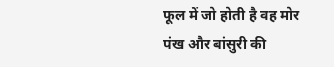फूल में जो होती है वह मोर पंख और बांसुरी की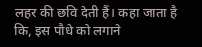लहर की छवि देती हैं। कहा जाता है कि, इस पौधे को लगाने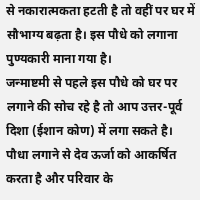से नकारात्मकता हटती है तो वहीं पर घर में सौभाग्य बढ़ता है। इस पौधे को लगाना पुण्यकारी माना गया है।
जन्माष्टमी से पहले इस पौधे को घर पर लगाने की सोच रहे है तो आप उत्तर-पूर्व दिशा (ईशान कोण) में लगा सकते है। पौधा लगाने से देव ऊर्जा को आकर्षित करता है और परिवार के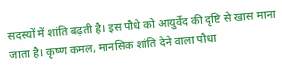सदस्यों में शांति बढ़ती है। इस पौधे को आयुर्वेद की दृष्टि से खास माना जाता है। कृष्ण कमल, मानसिक शांति देने वाला पौधा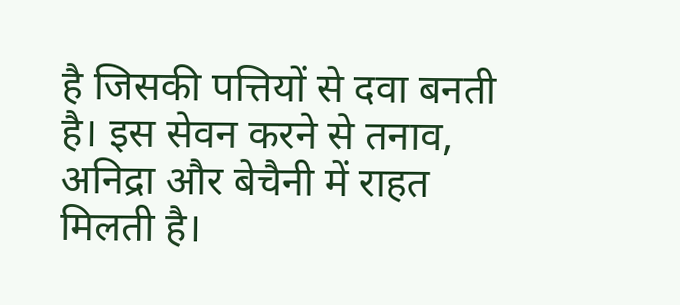है जिसकी पत्तियों से दवा बनती है। इस सेवन करने से तनाव, अनिद्रा और बेचैनी में राहत मिलती है।